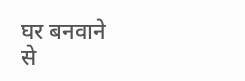घर बनवाने से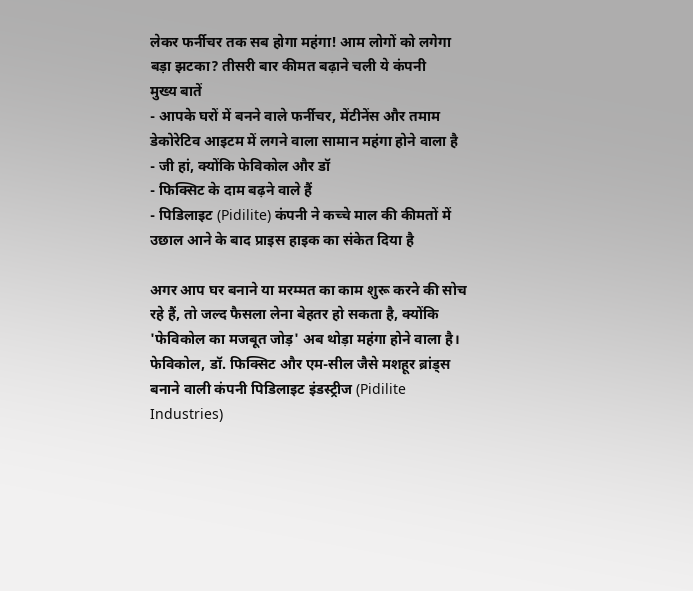लेकर फर्नीचर तक सब होगा महंगा! आम लोगों को लगेगा बड़ा झटका? तीसरी बार कीमत बढ़ाने चली ये कंपनी
मुख्य बातें
- आपके घरों में बनने वाले फर्नीचर, मेंटीनेंस और तमाम डेकोरेटिव आइटम में लगने वाला सामान महंगा होने वाला है
- जी हां, क्योंकि फेविकोल और डॉ
- फिक्सिट के दाम बढ़ने वाले हैं
- पिडिलाइट (Pidilite) कंपनी ने कच्चे माल की कीमतों में उछाल आने के बाद प्राइस हाइक का संकेत दिया है

अगर आप घर बनाने या मरम्मत का काम शुरू करने की सोच रहे हैं, तो जल्द फैसला लेना बेहतर हो सकता है, क्योंकि 'फेविकोल का मजबूत जोड़' अब थोड़ा महंगा होने वाला है। फेविकोल, डॉ. फिक्सिट और एम-सील जैसे मशहूर ब्रांड्स बनाने वाली कंपनी पिडिलाइट इंडस्ट्रीज (Pidilite Industries)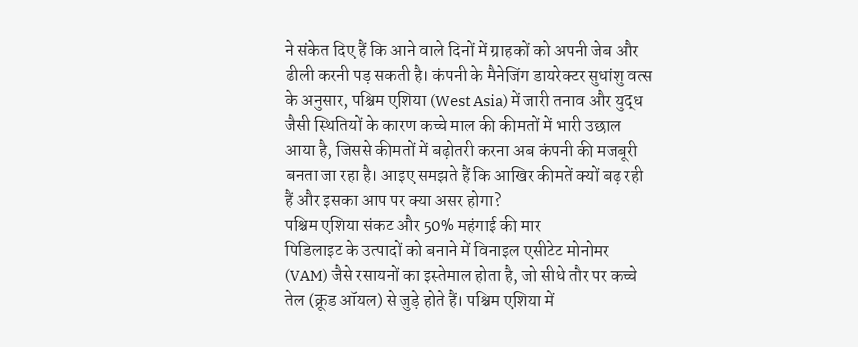ने संकेत दिए हैं कि आने वाले दिनों में ग्राहकों को अपनी जेब और ढीली करनी पड़ सकती है। कंपनी के मैनेजिंग डायरेक्टर सुधांशु वत्स के अनुसार, पश्चिम एशिया (West Asia) में जारी तनाव और युद्ध जैसी स्थितियों के कारण कच्चे माल की कीमतों में भारी उछाल आया है, जिससे कीमतों में बढ़ोतरी करना अब कंपनी की मजबूरी बनता जा रहा है। आइए समझते हैं कि आखिर कीमतें क्यों बढ़ रही हैं और इसका आप पर क्या असर होगा?
पश्चिम एशिया संकट और 50% महंगाई की मार
पिडिलाइट के उत्पादों को बनाने में विनाइल एसीटेट मोनोमर (VAM) जैसे रसायनों का इस्तेमाल होता है, जो सीधे तौर पर कच्चे तेल (क्रूड ऑयल) से जुड़े होते हैं। पश्चिम एशिया में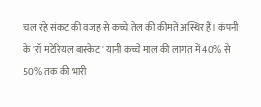चल रहे संकट की वजह से कच्चे तेल की कीमतें अस्थिर हैं। कंपनी के 'रॉ मटेरियल बास्केट' यानी कच्चे माल की लागत में 40% से 50% तक की भारी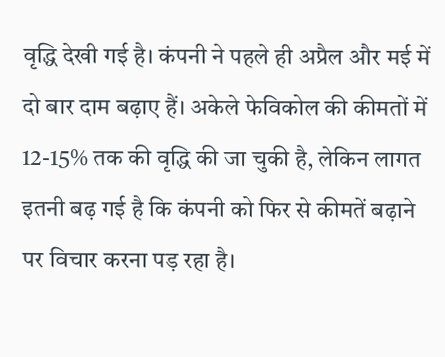वृद्धि देखी गई है। कंपनी ने पहले ही अप्रैल और मई में दो बार दाम बढ़ाए हैं। अकेले फेविकोल की कीमतों में 12-15% तक की वृद्धि की जा चुकी है, लेकिन लागत इतनी बढ़ गई है कि कंपनी को फिर से कीमतें बढ़ाने पर विचार करना पड़ रहा है।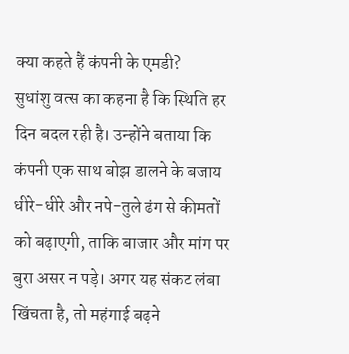क्या कहते हैं कंपनी के एमडी?
सुधांशु वत्स का कहना है कि स्थिति हर दिन बदल रही है। उन्होंने बताया कि कंपनी एक साथ बोझ डालने के बजाय धीरे-धीरे और नपे-तुले ढंग से कीमतों को बढ़ाएगी, ताकि बाजार और मांग पर बुरा असर न पड़े। अगर यह संकट लंबा खिंचता है, तो महंगाई बढ़ने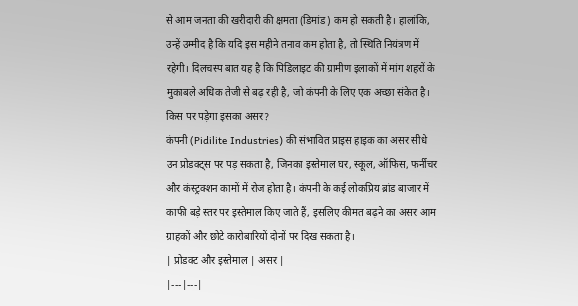से आम जनता की खरीदारी की क्षमता (डिमांड) कम हो सकती है। हालांकि, उन्हें उम्मीद है कि यदि इस महीने तनाव कम होता है, तो स्थिति नियंत्रण में रहेगी। दिलचस्प बात यह है कि पिडिलाइट की ग्रामीण इलाकों में मांग शहरों के मुकाबले अधिक तेजी से बढ़ रही है, जो कंपनी के लिए एक अच्छा संकेत है।
किस पर पड़ेगा इसका असर?
कंपनी (Pidilite Industries) की संभावित प्राइस हाइक का असर सीधे उन प्रोडक्ट्स पर पड़ सकता है, जिनका इस्तेमाल घर, स्कूल, ऑफिस, फर्नीचर और कंस्ट्रक्शन कामों में रोज होता है। कंपनी के कई लोकप्रिय ब्रांड बाजार में काफी बड़े स्तर पर इस्तेमाल किए जाते हैं, इसलिए कीमत बढ़ने का असर आम ग्राहकों और छोटे कारोबारियों दोनों पर दिख सकता है।
| प्रोडक्ट और इस्तेमाल | असर |
|---|---|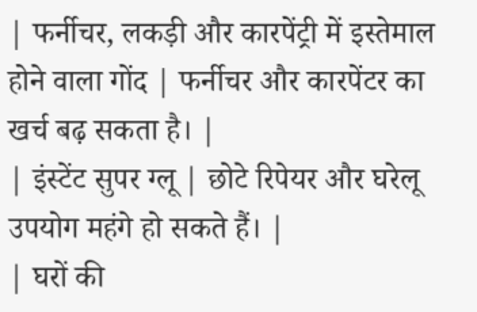| फर्नीचर, लकड़ी और कारपेंट्री में इस्तेमाल होने वाला गोंद | फर्नीचर और कारपेंटर का खर्च बढ़ सकता है। |
| इंस्टेंट सुपर ग्लू | छोटे रिपेयर और घरेलू उपयोग महंगे हो सकते हैं। |
| घरों की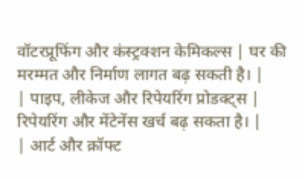वॉटरप्रूफिंग और कंस्ट्रक्शन केमिकल्स | घर की मरम्मत और निर्माण लागत बढ़ सकती है। |
| पाइप, लीकेज और रिपेयरिंग प्रोडक्ट्स | रिपेयरिंग और मेंटेनेंस खर्च बढ़ सकता है। |
| आर्ट और क्रॉफ्ट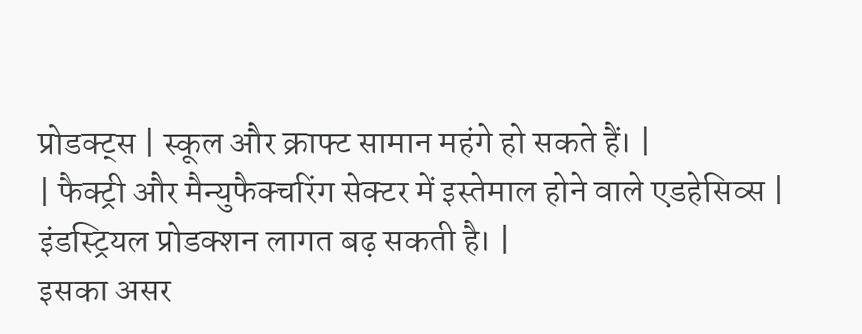प्रोडक्ट्स | स्कूल और क्राफ्ट सामान महंगे हो सकते हैं। |
| फैक्ट्री और मैन्युफैक्चरिंग सेक्टर में इस्तेमाल होने वाले एडहेसिव्स | इंडस्ट्रियल प्रोडक्शन लागत बढ़ सकती है। |
इसका असर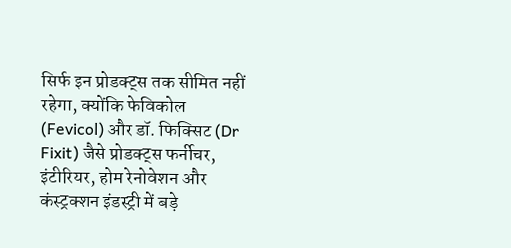सिर्फ इन प्रोडक्ट्स तक सीमित नहीं रहेगा, क्योंकि फेविकोल (Fevicol) और डॉ. फिक्सिट (Dr Fixit) जैसे प्रोडक्ट्स फर्नीचर, इंटीरियर, होम रेनोवेशन और कंस्ट्रक्शन इंडस्ट्री में बड़े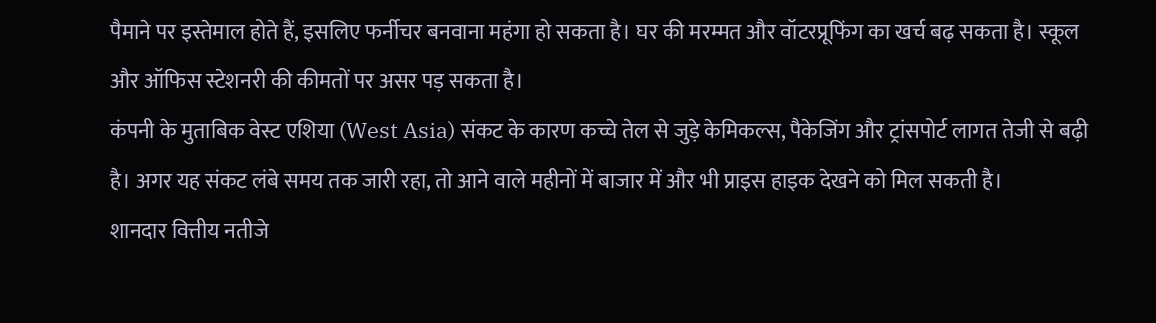पैमाने पर इस्तेमाल होते हैं, इसलिए फर्नीचर बनवाना महंगा हो सकता है। घर की मरम्मत और वॉटरप्रूफिंग का खर्च बढ़ सकता है। स्कूल और ऑफिस स्टेशनरी की कीमतों पर असर पड़ सकता है।
कंपनी के मुताबिक वेस्ट एशिया (West Asia) संकट के कारण कच्चे तेल से जुड़े केमिकल्स, पैकेजिंग और ट्रांसपोर्ट लागत तेजी से बढ़ी है। अगर यह संकट लंबे समय तक जारी रहा, तो आने वाले महीनों में बाजार में और भी प्राइस हाइक देखने को मिल सकती है।
शानदार वित्तीय नतीजे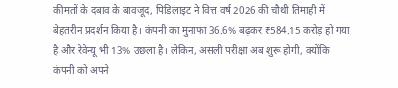कीमतों के दबाव के बावजूद, पिडिलाइट ने वित्त वर्ष 2026 की चौथी तिमाही में बेहतरीन प्रदर्शन किया है। कंपनी का मुनाफा 36.6% बढ़कर ₹584.15 करोड़ हो गया है और रेवेन्यू भी 13% उछला है। लेकिन, असली परीक्षा अब शुरू होगी, क्योंकि कंपनी को अपने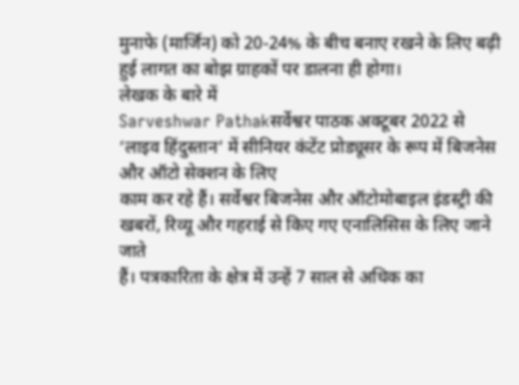मुनाफे (मार्जिन) को 20-24% के बीच बनाए रखने के लिए बढ़ी हुई लागत का बोझ ग्राहकों पर डालना ही होगा।
लेखक के बारे में
Sarveshwar Pathakसर्वेश्वर पाठक अक्टूबर 2022 से ‘लाइव हिंदुस्तान’ में सीनियर कंटेंट प्रोड्यूसर के रूप में बिजनेस और ऑटो सेक्शन के लिए
काम कर रहे हैं। सर्वेश्वर बिजनेस और ऑटोमोबाइल इंडस्ट्री की खबरों, रिव्यू और गहराई से किए गए एनालिसिस के लिए जाने जाते
हैं। पत्रकारिता के क्षेत्र में उन्हें 7 साल से अधिक का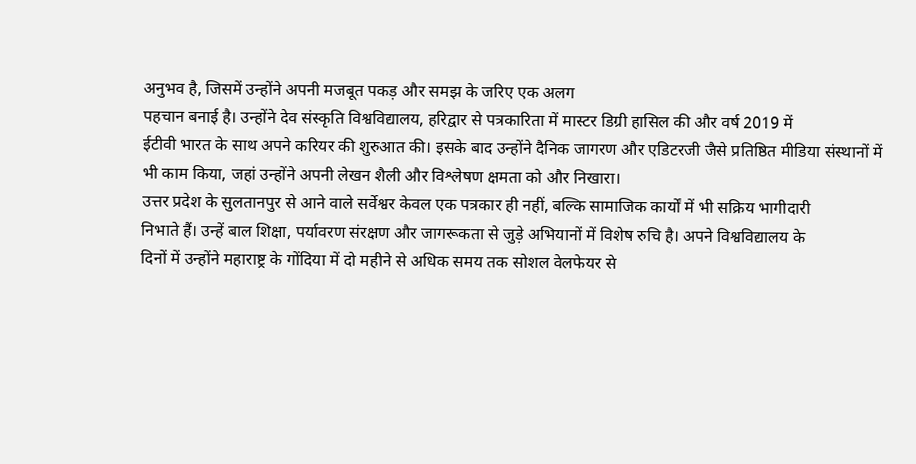अनुभव है, जिसमें उन्होंने अपनी मजबूत पकड़ और समझ के जरिए एक अलग
पहचान बनाई है। उन्होंने देव संस्कृति विश्वविद्यालय, हरिद्वार से पत्रकारिता में मास्टर डिग्री हासिल की और वर्ष 2019 में
ईटीवी भारत के साथ अपने करियर की शुरुआत की। इसके बाद उन्होंने दैनिक जागरण और एडिटरजी जैसे प्रतिष्ठित मीडिया संस्थानों में
भी काम किया, जहां उन्होंने अपनी लेखन शैली और विश्लेषण क्षमता को और निखारा।
उत्तर प्रदेश के सुलतानपुर से आने वाले सर्वेश्वर केवल एक पत्रकार ही नहीं, बल्कि सामाजिक कार्यों में भी सक्रिय भागीदारी
निभाते हैं। उन्हें बाल शिक्षा, पर्यावरण संरक्षण और जागरूकता से जुड़े अभियानों में विशेष रुचि है। अपने विश्वविद्यालय के
दिनों में उन्होंने महाराष्ट्र के गोंदिया में दो महीने से अधिक समय तक सोशल वेलफेयर से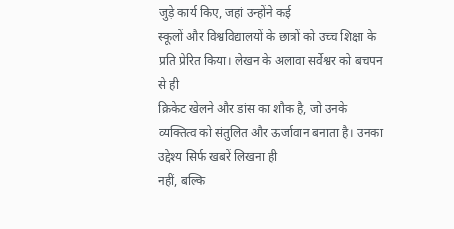जुड़े कार्य किए, जहां उन्होंने कई
स्कूलों और विश्वविद्यालयों के छात्रों को उच्च शिक्षा के प्रति प्रेरित किया। लेखन के अलावा सर्वेश्वर को बचपन से ही
क्रिकेट खेलने और डांस का शौक है, जो उनके व्यक्तित्व को संतुलित और ऊर्जावान बनाता है। उनका उद्देश्य सिर्फ खबरें लिखना ही
नहीं, बल्कि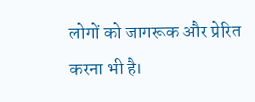लोगों को जागरूक और प्रेरित करना भी है।